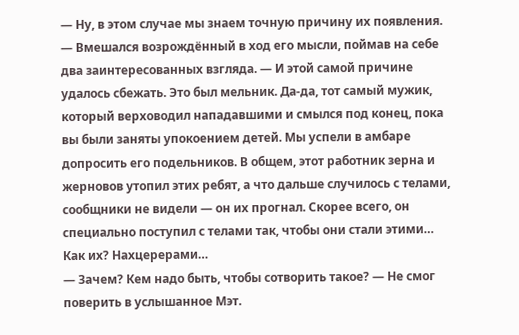— Ну, в этом случае мы знаем точную причину их появления. — Вмешался возрождённый в ход его мысли, поймав на себе два заинтересованных взгляда. — И этой самой причине удалось сбежать. Это был мельник. Да-да, тот самый мужик, который верховодил нападавшими и смылся под конец, пока вы были заняты упокоением детей. Мы успели в амбаре допросить его подельников. В общем, этот работник зерна и жерновов утопил этих ребят, а что дальше случилось с телами, сообщники не видели — он их прогнал. Скорее всего, он специально поступил с телами так, чтобы они стали этими… Как их? Нахцерерами…
— Зачем? Кем надо быть, чтобы сотворить такое? — Не смог поверить в услышанное Мэт.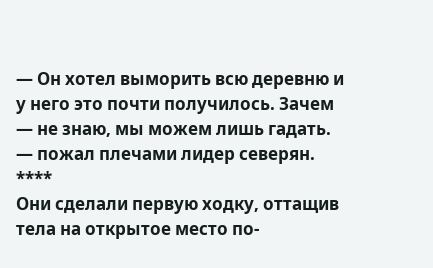— Он хотел выморить всю деревню и у него это почти получилось. Зачем — не знаю, мы можем лишь гадать. — пожал плечами лидер северян.
****
Они сделали первую ходку, оттащив тела на открытое место по-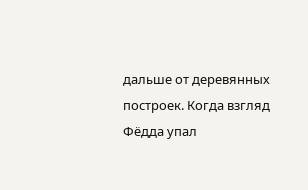дальше от деревянных построек. Когда взгляд Фёдда упал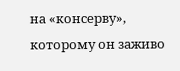на «консерву», которому он заживо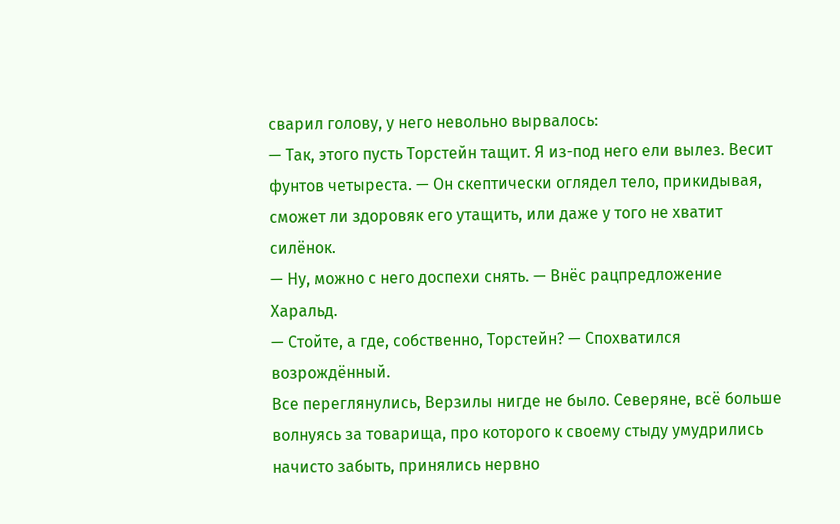сварил голову, у него невольно вырвалось:
— Так, этого пусть Торстейн тащит. Я из-под него ели вылез. Весит фунтов четыреста. — Он скептически оглядел тело, прикидывая, сможет ли здоровяк его утащить, или даже у того не хватит силёнок.
— Ну, можно с него доспехи снять. — Внёс рацпредложение Харальд.
— Стойте, а где, собственно, Торстейн? — Спохватился возрождённый.
Все переглянулись, Верзилы нигде не было. Северяне, всё больше волнуясь за товарища, про которого к своему стыду умудрились начисто забыть, принялись нервно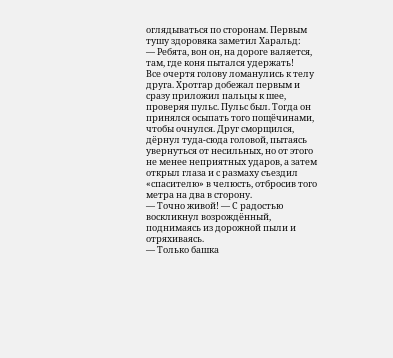оглядываться по сторонам. Первым тушу здоровяка заметил Харальд:
— Ребята, вон он, на дороге валяется, там, где коня пытался удержать!
Все очертя голову ломанулись к телу друга. Хротгар добежал первым и сразу приложил пальцы к шее, проверяя пульс. Пульс был. Тогда он принялся осыпать того пощёчинами, чтобы очнулся. Друг сморщился, дёрнул туда-сюда головой, пытаясь увернуться от несильных, но от этого не менее неприятных ударов, а затем открыл глаза и с размаху съездил «спасителю» в челюсть, отбросив того метра на два в сторону.
— Точно живой! — С радостью воскликнул возрождённый, поднимаясь из дорожной пыли и отряхиваясь.
— Только башка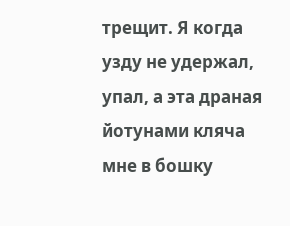трещит. Я когда узду не удержал, упал, а эта драная йотунами кляча мне в бошку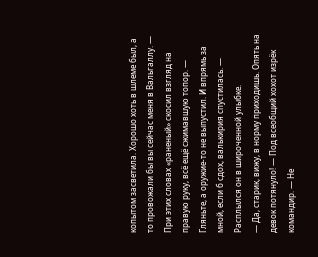копытом засветила. Хорошо хоть в шлеме был, а то провожали бы вы сейчас меня в Вальгаллу. — При этих словах «раненый» скосил взгляд на правую руку, всё ещё сжимавшую топор. — Гляньте, а оружие-то не выпустил. И впрямь за мной, если б сдох, валькирия спустилась. — Расплылся он в широченной улыбке.
— Да, старик, вижу, в норму приходишь. Опять на девок потянуло! — Под всеобщий хохот изрёк командир. — Не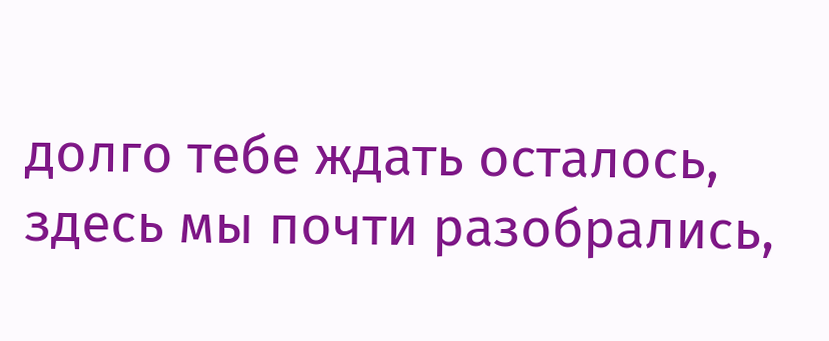долго тебе ждать осталось, здесь мы почти разобрались,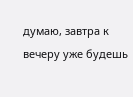думаю, завтра к вечеру уже будешь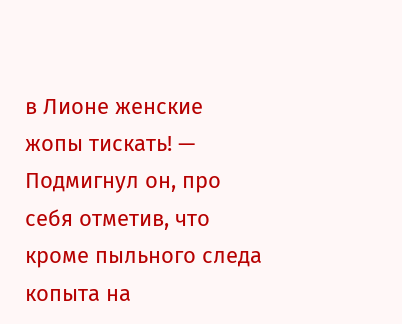в Лионе женские жопы тискать! — Подмигнул он, про себя отметив, что кроме пыльного следа копыта на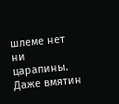шлеме нет ни царапины. Даже вмятин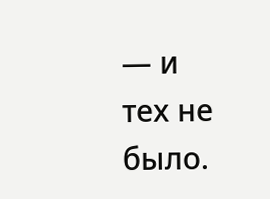— и тех не было.